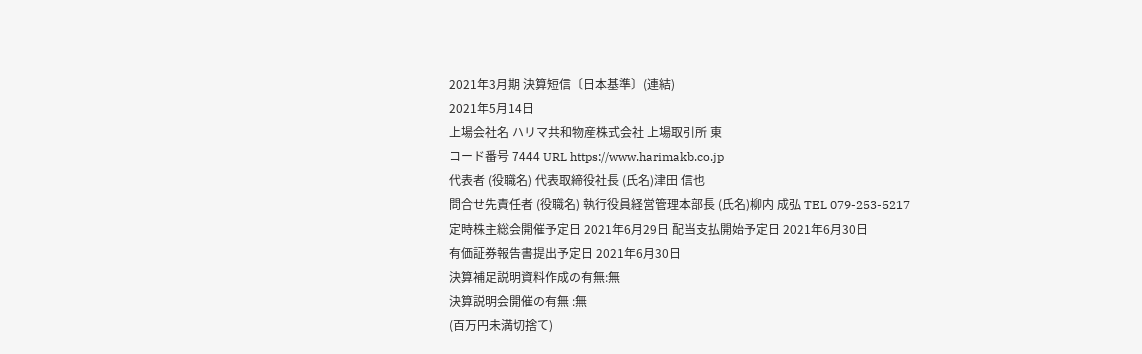2021年3月期 決算短信〔日本基準〕(連結)
2021年5月14日
上場会社名 ハリマ共和物産株式会社 上場取引所 東
コード番号 7444 URL https://www.harimakb.co.jp
代表者 (役職名) 代表取締役社長 (氏名)津田 信也
問合せ先責任者 (役職名) 執行役員経営管理本部長 (氏名)柳内 成弘 TEL 079-253-5217
定時株主総会開催予定日 2021年6月29日 配当支払開始予定日 2021年6月30日
有価証券報告書提出予定日 2021年6月30日
決算補足説明資料作成の有無:無
決算説明会開催の有無 :無
(百万円未満切捨て)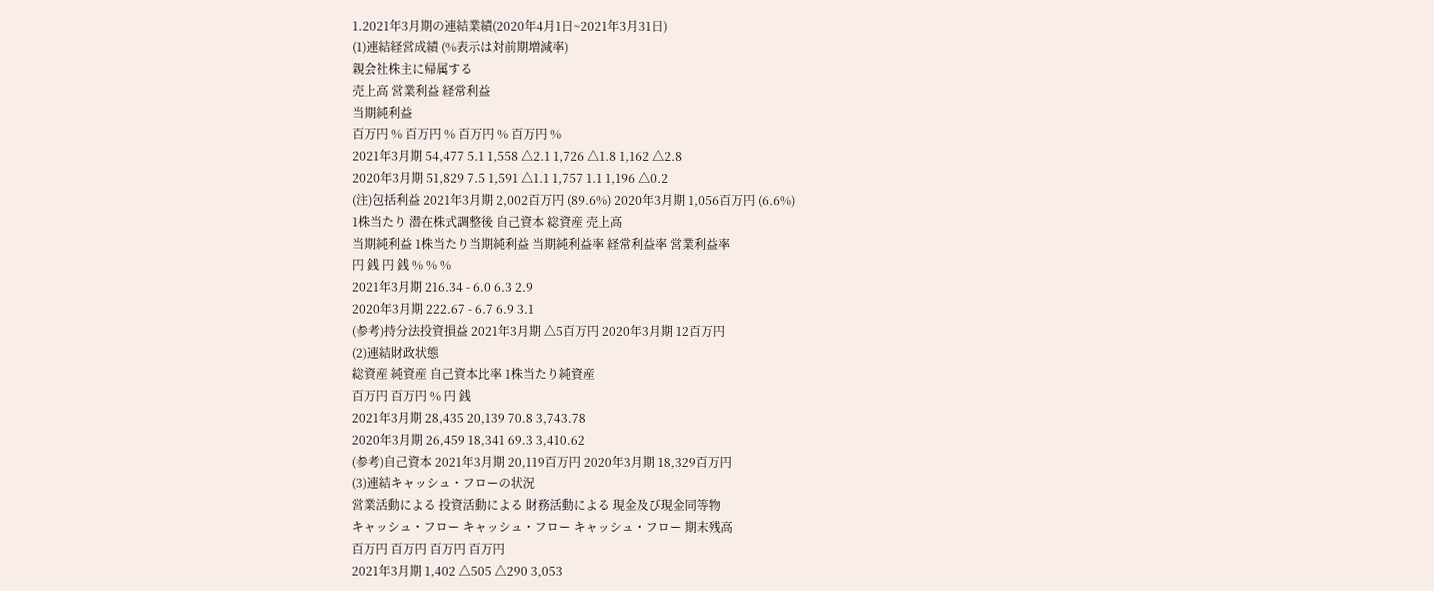1.2021年3月期の連結業績(2020年4月1日~2021年3月31日)
(1)連結経営成績 (%表示は対前期増減率)
親会社株主に帰属する
売上高 営業利益 経常利益
当期純利益
百万円 % 百万円 % 百万円 % 百万円 %
2021年3月期 54,477 5.1 1,558 △2.1 1,726 △1.8 1,162 △2.8
2020年3月期 51,829 7.5 1,591 △1.1 1,757 1.1 1,196 △0.2
(注)包括利益 2021年3月期 2,002百万円 (89.6%) 2020年3月期 1,056百万円 (6.6%)
1株当たり 潜在株式調整後 自己資本 総資産 売上高
当期純利益 1株当たり当期純利益 当期純利益率 経常利益率 営業利益率
円 銭 円 銭 % % %
2021年3月期 216.34 - 6.0 6.3 2.9
2020年3月期 222.67 - 6.7 6.9 3.1
(参考)持分法投資損益 2021年3月期 △5百万円 2020年3月期 12百万円
(2)連結財政状態
総資産 純資産 自己資本比率 1株当たり純資産
百万円 百万円 % 円 銭
2021年3月期 28,435 20,139 70.8 3,743.78
2020年3月期 26,459 18,341 69.3 3,410.62
(参考)自己資本 2021年3月期 20,119百万円 2020年3月期 18,329百万円
(3)連結キャッシュ・フローの状況
営業活動による 投資活動による 財務活動による 現金及び現金同等物
キャッシュ・フロー キャッシュ・フロー キャッシュ・フロー 期末残高
百万円 百万円 百万円 百万円
2021年3月期 1,402 △505 △290 3,053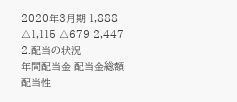2020年3月期 1,888 △1,115 △679 2,447
2.配当の状況
年間配当金 配当金総額 配当性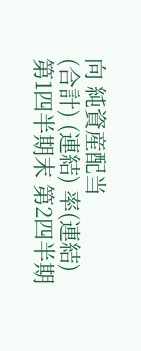向 純資産配当
(合計) (連結) 率(連結)
第1四半期末 第2四半期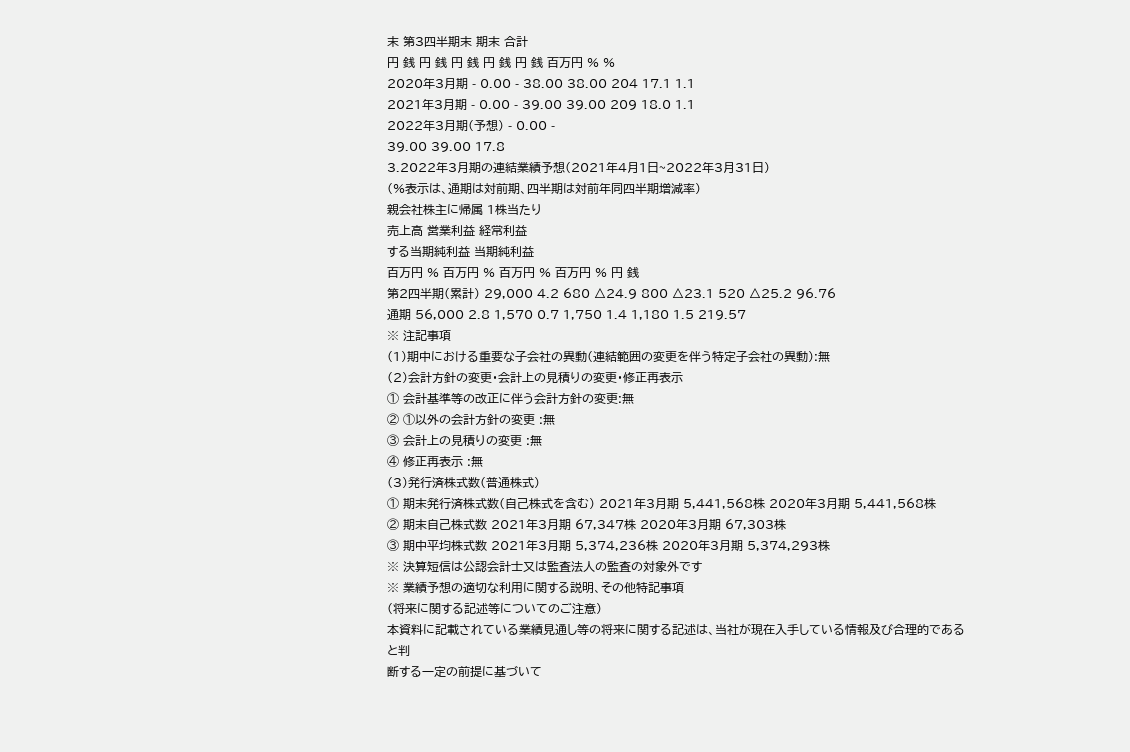末 第3四半期末 期末 合計
円 銭 円 銭 円 銭 円 銭 円 銭 百万円 % %
2020年3月期 - 0.00 - 38.00 38.00 204 17.1 1.1
2021年3月期 - 0.00 - 39.00 39.00 209 18.0 1.1
2022年3月期(予想) - 0.00 -
39.00 39.00 17.8
3.2022年3月期の連結業績予想(2021年4月1日~2022年3月31日)
(%表示は、通期は対前期、四半期は対前年同四半期増減率)
親会社株主に帰属 1株当たり
売上高 営業利益 経常利益
する当期純利益 当期純利益
百万円 % 百万円 % 百万円 % 百万円 % 円 銭
第2四半期(累計) 29,000 4.2 680 △24.9 800 △23.1 520 △25.2 96.76
通期 56,000 2.8 1,570 0.7 1,750 1.4 1,180 1.5 219.57
※ 注記事項
(1)期中における重要な子会社の異動(連結範囲の変更を伴う特定子会社の異動):無
(2)会計方針の変更・会計上の見積りの変更・修正再表示
① 会計基準等の改正に伴う会計方針の変更:無
② ①以外の会計方針の変更 :無
③ 会計上の見積りの変更 :無
④ 修正再表示 :無
(3)発行済株式数(普通株式)
① 期末発行済株式数(自己株式を含む) 2021年3月期 5,441,568株 2020年3月期 5,441,568株
② 期末自己株式数 2021年3月期 67,347株 2020年3月期 67,303株
③ 期中平均株式数 2021年3月期 5,374,236株 2020年3月期 5,374,293株
※ 決算短信は公認会計士又は監査法人の監査の対象外です
※ 業績予想の適切な利用に関する説明、その他特記事項
(将来に関する記述等についてのご注意)
本資料に記載されている業績見通し等の将来に関する記述は、当社が現在入手している情報及び合理的であると判
断する一定の前提に基づいて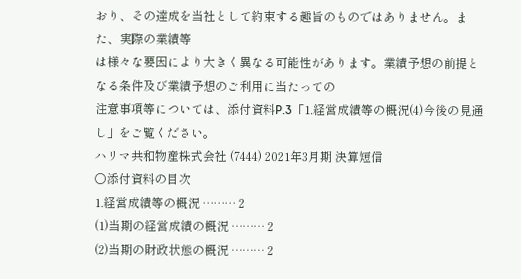おり、その達成を当社として約束する趣旨のものではありません。また、実際の業績等
は様々な要因により大きく異なる可能性があります。業績予想の前提となる条件及び業績予想のご利用に当たっての
注意事項等については、添付資料P.3「1.経営成績等の概況(4)今後の見通し」をご覧ください。
ハリマ共和物産株式会社 (7444) 2021年3月期 決算短信
○添付資料の目次
1.経営成績等の概況 ……… 2
(1)当期の経営成績の概況 ……… 2
(2)当期の財政状態の概況 ……… 2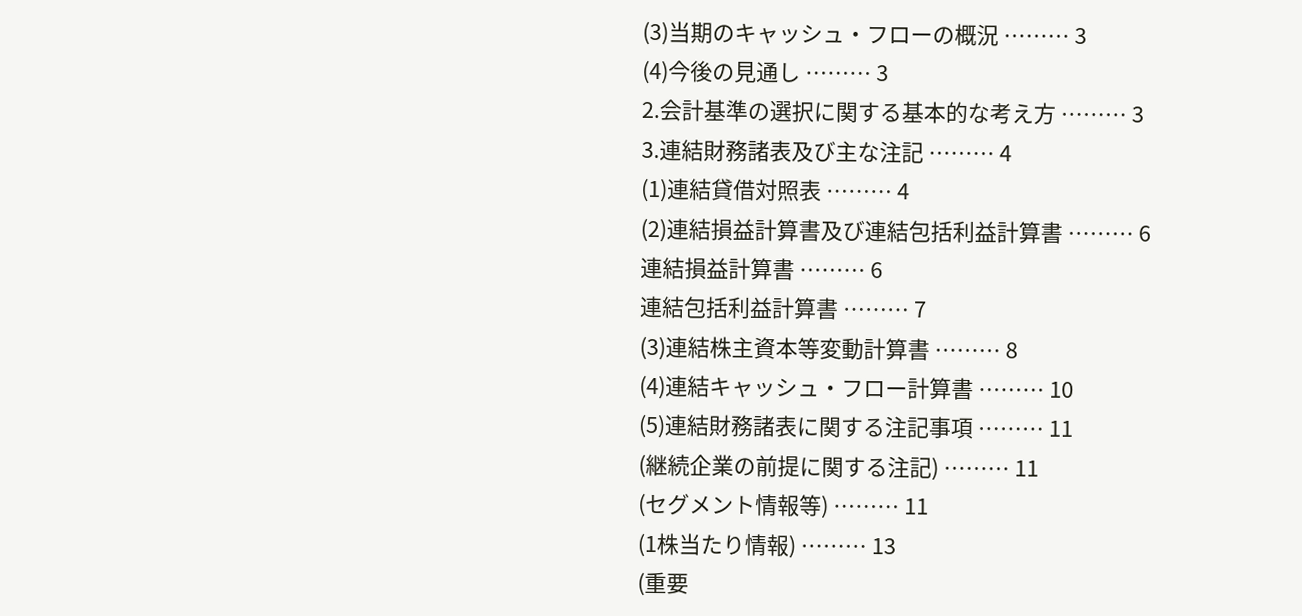(3)当期のキャッシュ・フローの概況 ……… 3
(4)今後の見通し ……… 3
2.会計基準の選択に関する基本的な考え方 ……… 3
3.連結財務諸表及び主な注記 ……… 4
(1)連結貸借対照表 ……… 4
(2)連結損益計算書及び連結包括利益計算書 ……… 6
連結損益計算書 ……… 6
連結包括利益計算書 ……… 7
(3)連結株主資本等変動計算書 ……… 8
(4)連結キャッシュ・フロー計算書 ……… 10
(5)連結財務諸表に関する注記事項 ……… 11
(継続企業の前提に関する注記) ……… 11
(セグメント情報等) ……… 11
(1株当たり情報) ……… 13
(重要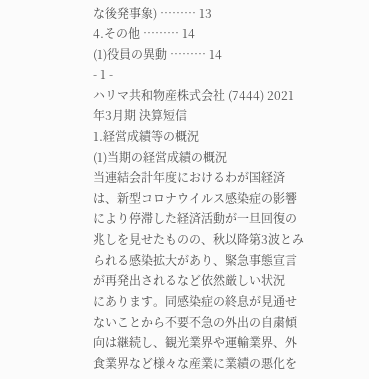な後発事象) ……… 13
4.その他 ……… 14
(1)役員の異動 ……… 14
- 1 -
ハリマ共和物産株式会社 (7444) 2021年3月期 決算短信
1.経営成績等の概況
(1)当期の経営成績の概況
当連結会計年度におけるわが国経済は、新型コロナウイルス感染症の影響により停滞した経済活動が一旦回復の
兆しを見せたものの、秋以降第3波とみられる感染拡大があり、緊急事態宣言が再発出されるなど依然厳しい状況
にあります。同感染症の終息が見通せないことから不要不急の外出の自粛傾向は継続し、観光業界や運輸業界、外
食業界など様々な産業に業績の悪化を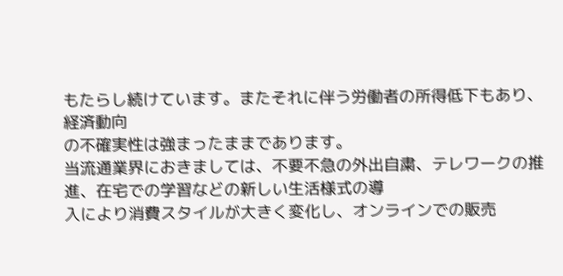もたらし続けています。またそれに伴う労働者の所得低下もあり、経済動向
の不確実性は強まったままであります。
当流通業界におきましては、不要不急の外出自粛、テレワークの推進、在宅での学習などの新しい生活様式の導
入により消費スタイルが大きく変化し、オンラインでの販売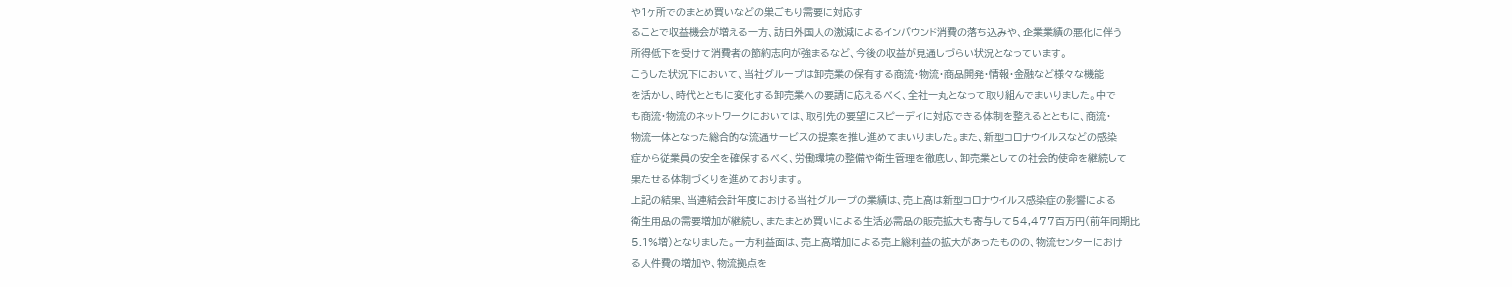や1ヶ所でのまとめ買いなどの巣ごもり需要に対応す
ることで収益機会が増える一方、訪日外国人の激減によるインバウンド消費の落ち込みや、企業業績の悪化に伴う
所得低下を受けて消費者の節約志向が強まるなど、今後の収益が見通しづらい状況となっています。
こうした状況下において、当社グループは卸売業の保有する商流・物流・商品開発・情報・金融など様々な機能
を活かし、時代とともに変化する卸売業への要請に応えるべく、全社一丸となって取り組んでまいりました。中で
も商流・物流のネットワークにおいては、取引先の要望にスピーディに対応できる体制を整えるとともに、商流・
物流一体となった総合的な流通サービスの提案を推し進めてまいりました。また、新型コロナウイルスなどの感染
症から従業員の安全を確保するべく、労働環境の整備や衛生管理を徹底し、卸売業としての社会的使命を継続して
果たせる体制づくりを進めております。
上記の結果、当連結会計年度における当社グループの業績は、売上高は新型コロナウイルス感染症の影響による
衛生用品の需要増加が継続し、またまとめ買いによる生活必需品の販売拡大も寄与して54,477百万円(前年同期比
5.1%増)となりました。一方利益面は、売上高増加による売上総利益の拡大があったものの、物流センターにおけ
る人件費の増加や、物流拠点を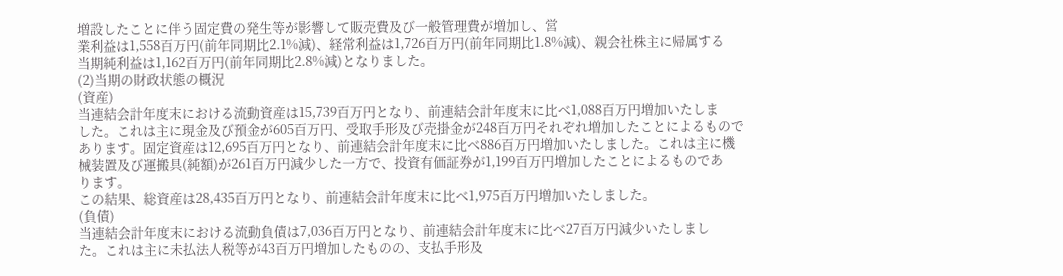増設したことに伴う固定費の発生等が影響して販売費及び一般管理費が増加し、営
業利益は1,558百万円(前年同期比2.1%減)、経常利益は1,726百万円(前年同期比1.8%減)、親会社株主に帰属する
当期純利益は1,162百万円(前年同期比2.8%減)となりました。
(2)当期の財政状態の概況
(資産)
当連結会計年度末における流動資産は15,739百万円となり、前連結会計年度末に比べ1,088百万円増加いたしま
した。これは主に現金及び預金が605百万円、受取手形及び売掛金が248百万円それぞれ増加したことによるもので
あります。固定資産は12,695百万円となり、前連結会計年度末に比べ886百万円増加いたしました。これは主に機
械装置及び運搬具(純額)が261百万円減少した一方で、投資有価証券が1,199百万円増加したことによるものであ
ります。
この結果、総資産は28,435百万円となり、前連結会計年度末に比べ1,975百万円増加いたしました。
(負債)
当連結会計年度末における流動負債は7,036百万円となり、前連結会計年度末に比べ27百万円減少いたしまし
た。これは主に未払法人税等が43百万円増加したものの、支払手形及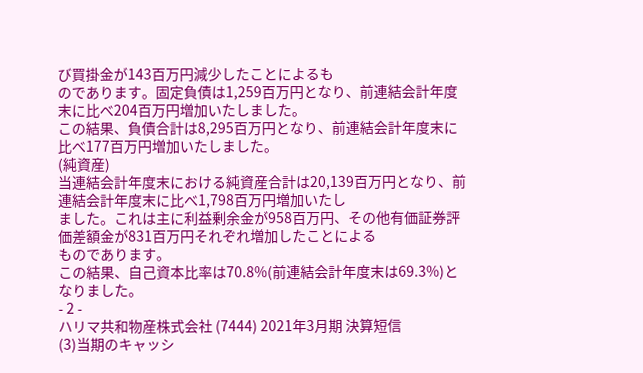び買掛金が143百万円減少したことによるも
のであります。固定負債は1,259百万円となり、前連結会計年度末に比べ204百万円増加いたしました。
この結果、負債合計は8,295百万円となり、前連結会計年度末に比べ177百万円増加いたしました。
(純資産)
当連結会計年度末における純資産合計は20,139百万円となり、前連結会計年度末に比べ1,798百万円増加いたし
ました。これは主に利益剰余金が958百万円、その他有価証券評価差額金が831百万円それぞれ増加したことによる
ものであります。
この結果、自己資本比率は70.8%(前連結会計年度末は69.3%)となりました。
- 2 -
ハリマ共和物産株式会社 (7444) 2021年3月期 決算短信
(3)当期のキャッシ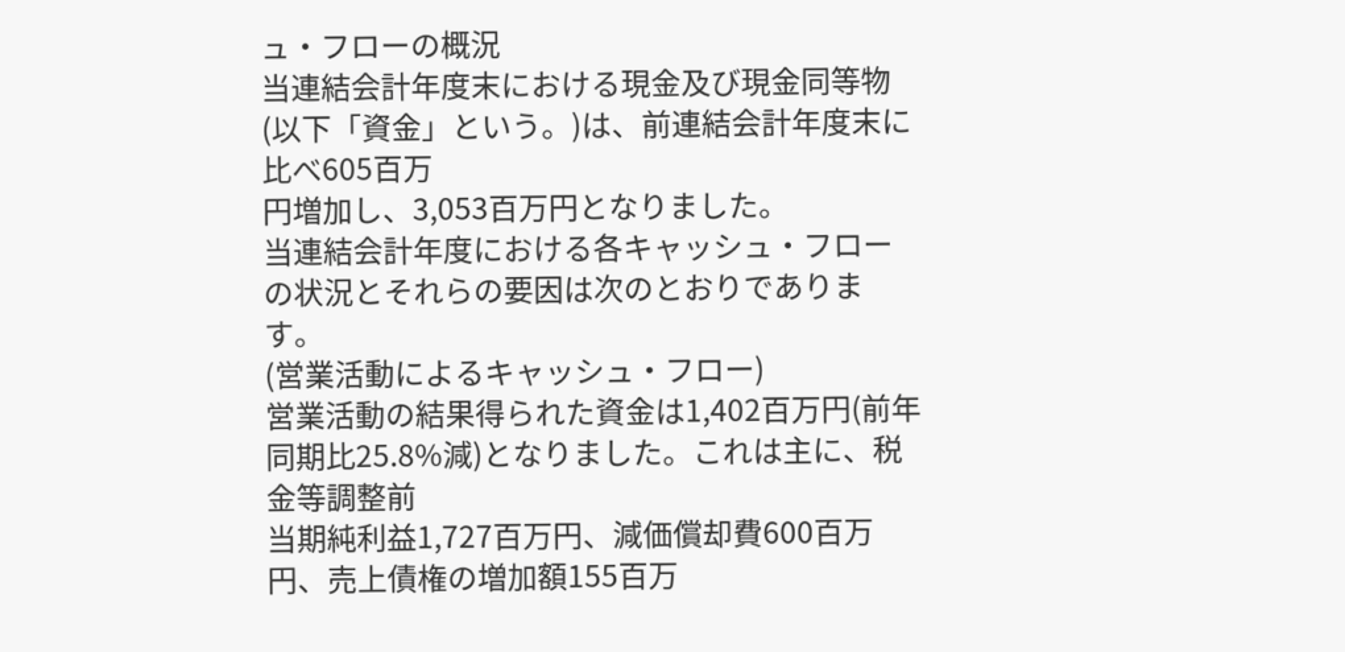ュ・フローの概況
当連結会計年度末における現金及び現金同等物(以下「資金」という。)は、前連結会計年度末に比べ605百万
円増加し、3,053百万円となりました。
当連結会計年度における各キャッシュ・フローの状況とそれらの要因は次のとおりであります。
(営業活動によるキャッシュ・フロー)
営業活動の結果得られた資金は1,402百万円(前年同期比25.8%減)となりました。これは主に、税金等調整前
当期純利益1,727百万円、減価償却費600百万円、売上債権の増加額155百万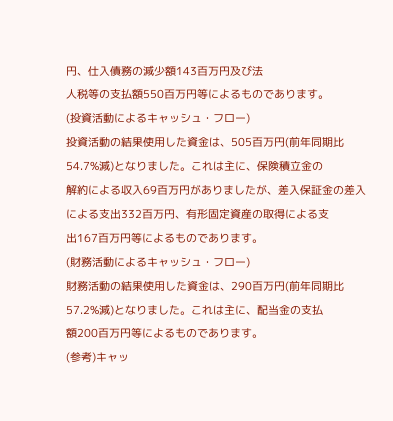円、仕入債務の減少額143百万円及び法
人税等の支払額550百万円等によるものであります。
(投資活動によるキャッシュ・フロー)
投資活動の結果使用した資金は、505百万円(前年同期比54.7%減)となりました。これは主に、保険積立金の
解約による収入69百万円がありましたが、差入保証金の差入による支出332百万円、有形固定資産の取得による支
出167百万円等によるものであります。
(財務活動によるキャッシュ・フロー)
財務活動の結果使用した資金は、290百万円(前年同期比57.2%減)となりました。これは主に、配当金の支払
額200百万円等によるものであります。
(参考)キャッ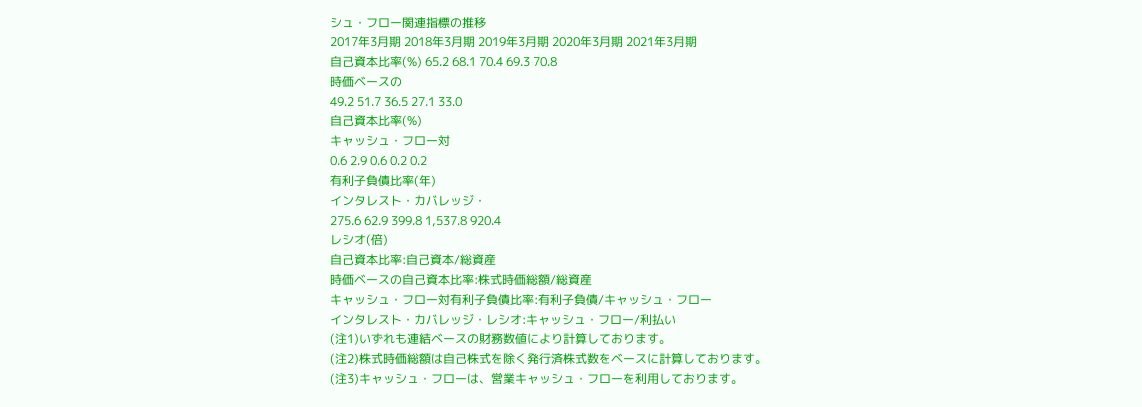シュ・フロー関連指標の推移
2017年3月期 2018年3月期 2019年3月期 2020年3月期 2021年3月期
自己資本比率(%) 65.2 68.1 70.4 69.3 70.8
時価ベースの
49.2 51.7 36.5 27.1 33.0
自己資本比率(%)
キャッシュ・フロー対
0.6 2.9 0.6 0.2 0.2
有利子負債比率(年)
インタレスト・カバレッジ・
275.6 62.9 399.8 1,537.8 920.4
レシオ(倍)
自己資本比率:自己資本/総資産
時価ベースの自己資本比率:株式時価総額/総資産
キャッシュ・フロー対有利子負債比率:有利子負債/キャッシュ・フロー
インタレスト・カバレッジ・レシオ:キャッシュ・フロー/利払い
(注1)いずれも連結ベースの財務数値により計算しております。
(注2)株式時価総額は自己株式を除く発行済株式数をベースに計算しております。
(注3)キャッシュ・フローは、営業キャッシュ・フローを利用しております。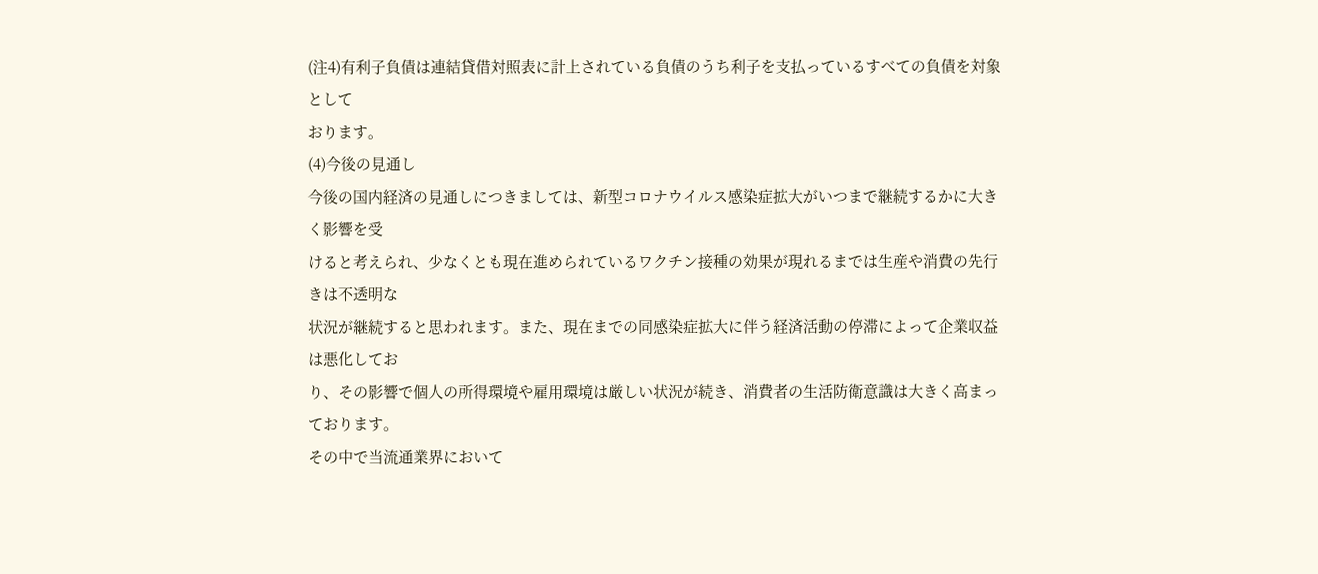(注4)有利子負債は連結貸借対照表に計上されている負債のうち利子を支払っているすべての負債を対象として
おります。
(4)今後の見通し
今後の国内経済の見通しにつきましては、新型コロナウイルス感染症拡大がいつまで継続するかに大きく影響を受
けると考えられ、少なくとも現在進められているワクチン接種の効果が現れるまでは生産や消費の先行きは不透明な
状況が継続すると思われます。また、現在までの同感染症拡大に伴う経済活動の停滞によって企業収益は悪化してお
り、その影響で個人の所得環境や雇用環境は厳しい状況が続き、消費者の生活防衛意識は大きく高まっております。
その中で当流通業界において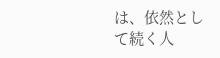は、依然として続く人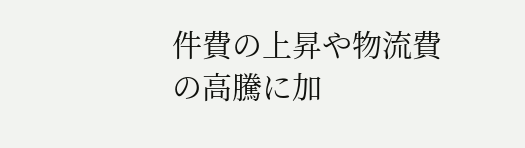件費の上昇や物流費の高騰に加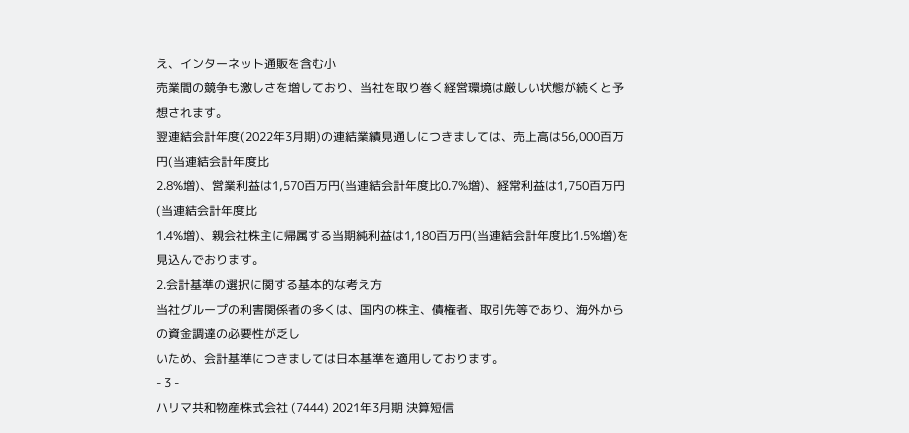え、インターネット通販を含む小
売業間の競争も激しさを増しており、当社を取り巻く経営環境は厳しい状態が続くと予想されます。
翌連結会計年度(2022年3月期)の連結業績見通しにつきましては、売上高は56,000百万円(当連結会計年度比
2.8%増)、営業利益は1,570百万円(当連結会計年度比0.7%増)、経常利益は1,750百万円(当連結会計年度比
1.4%増)、親会社株主に帰属する当期純利益は1,180百万円(当連結会計年度比1.5%増)を見込んでおります。
2.会計基準の選択に関する基本的な考え方
当社グループの利害関係者の多くは、国内の株主、債権者、取引先等であり、海外からの資金調達の必要性が乏し
いため、会計基準につきましては日本基準を適用しております。
- 3 -
ハリマ共和物産株式会社 (7444) 2021年3月期 決算短信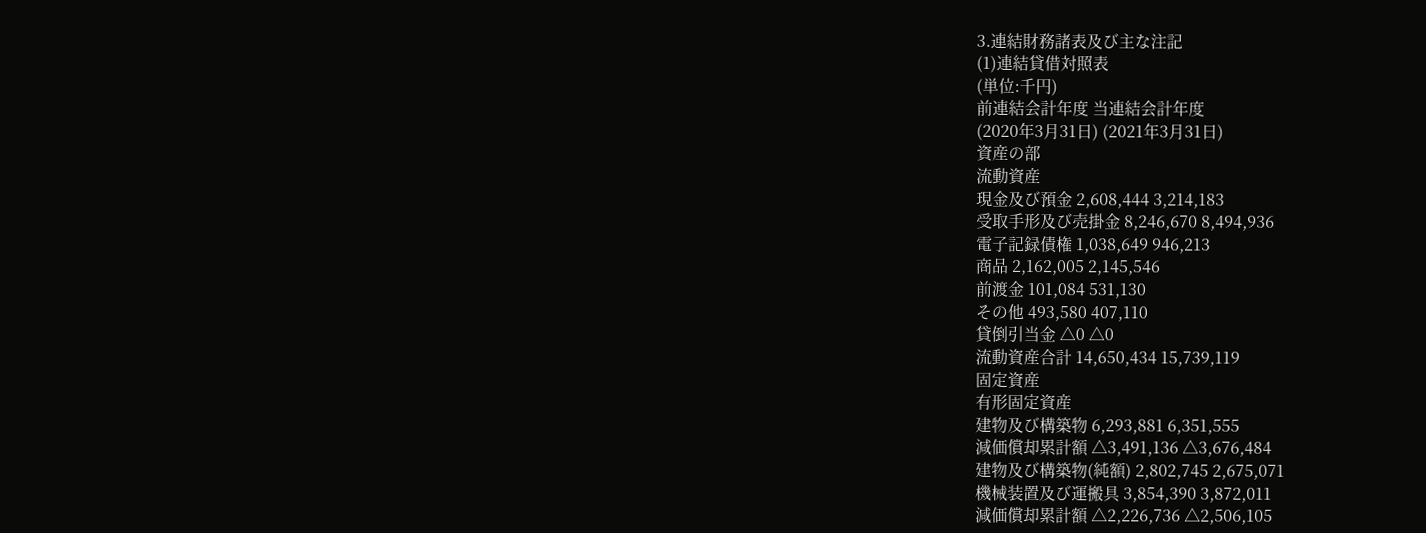3.連結財務諸表及び主な注記
(1)連結貸借対照表
(単位:千円)
前連結会計年度 当連結会計年度
(2020年3月31日) (2021年3月31日)
資産の部
流動資産
現金及び預金 2,608,444 3,214,183
受取手形及び売掛金 8,246,670 8,494,936
電子記録債権 1,038,649 946,213
商品 2,162,005 2,145,546
前渡金 101,084 531,130
その他 493,580 407,110
貸倒引当金 △0 △0
流動資産合計 14,650,434 15,739,119
固定資産
有形固定資産
建物及び構築物 6,293,881 6,351,555
減価償却累計額 △3,491,136 △3,676,484
建物及び構築物(純額) 2,802,745 2,675,071
機械装置及び運搬具 3,854,390 3,872,011
減価償却累計額 △2,226,736 △2,506,105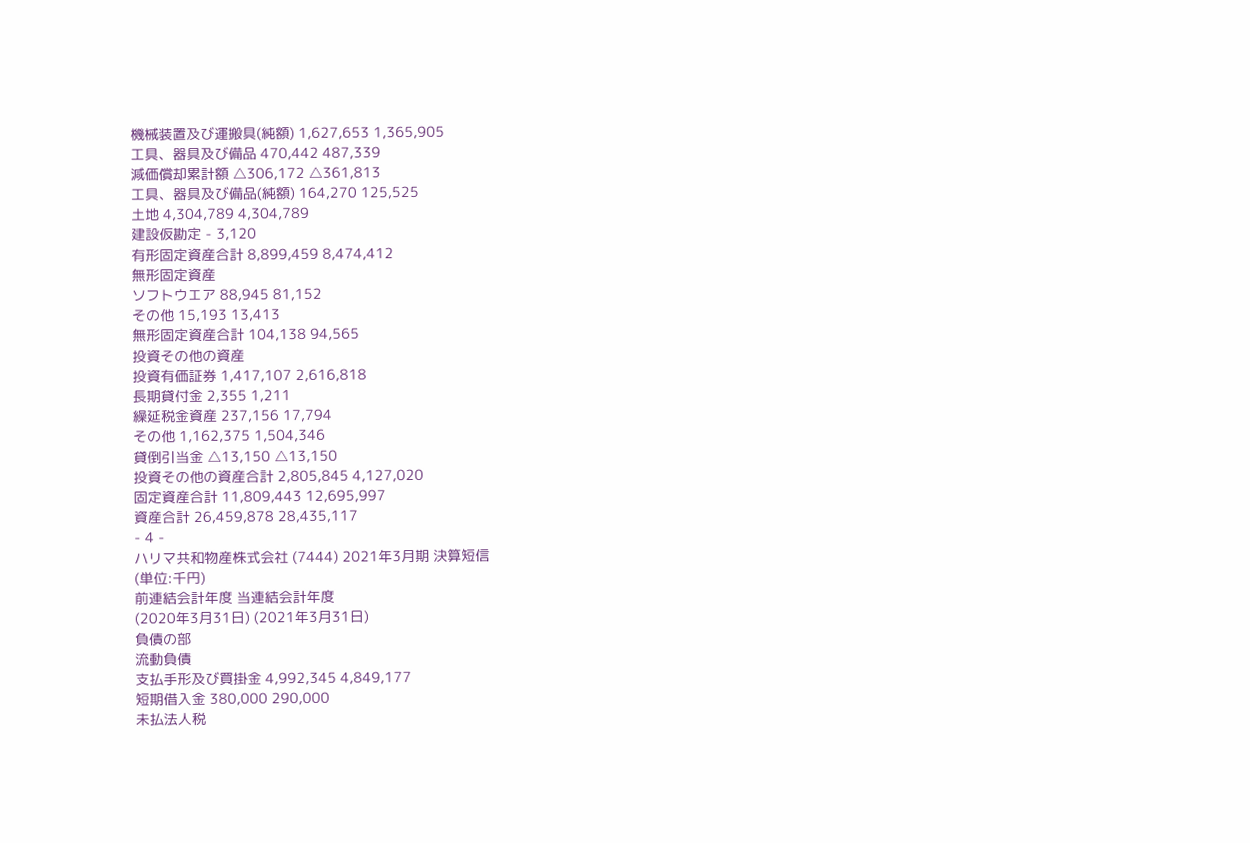機械装置及び運搬具(純額) 1,627,653 1,365,905
工具、器具及び備品 470,442 487,339
減価償却累計額 △306,172 △361,813
工具、器具及び備品(純額) 164,270 125,525
土地 4,304,789 4,304,789
建設仮勘定 - 3,120
有形固定資産合計 8,899,459 8,474,412
無形固定資産
ソフトウエア 88,945 81,152
その他 15,193 13,413
無形固定資産合計 104,138 94,565
投資その他の資産
投資有価証券 1,417,107 2,616,818
長期貸付金 2,355 1,211
繰延税金資産 237,156 17,794
その他 1,162,375 1,504,346
貸倒引当金 △13,150 △13,150
投資その他の資産合計 2,805,845 4,127,020
固定資産合計 11,809,443 12,695,997
資産合計 26,459,878 28,435,117
- 4 -
ハリマ共和物産株式会社 (7444) 2021年3月期 決算短信
(単位:千円)
前連結会計年度 当連結会計年度
(2020年3月31日) (2021年3月31日)
負債の部
流動負債
支払手形及び買掛金 4,992,345 4,849,177
短期借入金 380,000 290,000
未払法人税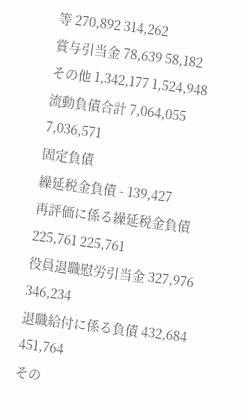等 270,892 314,262
賞与引当金 78,639 58,182
その他 1,342,177 1,524,948
流動負債合計 7,064,055 7,036,571
固定負債
繰延税金負債 - 139,427
再評価に係る繰延税金負債 225,761 225,761
役員退職慰労引当金 327,976 346,234
退職給付に係る負債 432,684 451,764
その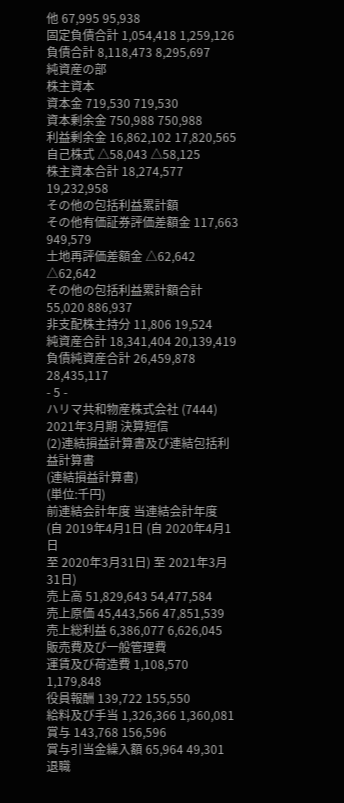他 67,995 95,938
固定負債合計 1,054,418 1,259,126
負債合計 8,118,473 8,295,697
純資産の部
株主資本
資本金 719,530 719,530
資本剰余金 750,988 750,988
利益剰余金 16,862,102 17,820,565
自己株式 △58,043 △58,125
株主資本合計 18,274,577 19,232,958
その他の包括利益累計額
その他有価証券評価差額金 117,663 949,579
土地再評価差額金 △62,642 △62,642
その他の包括利益累計額合計 55,020 886,937
非支配株主持分 11,806 19,524
純資産合計 18,341,404 20,139,419
負債純資産合計 26,459,878 28,435,117
- 5 -
ハリマ共和物産株式会社 (7444) 2021年3月期 決算短信
(2)連結損益計算書及び連結包括利益計算書
(連結損益計算書)
(単位:千円)
前連結会計年度 当連結会計年度
(自 2019年4月1日 (自 2020年4月1日
至 2020年3月31日) 至 2021年3月31日)
売上高 51,829,643 54,477,584
売上原価 45,443,566 47,851,539
売上総利益 6,386,077 6,626,045
販売費及び一般管理費
運賃及び荷造費 1,108,570 1,179,848
役員報酬 139,722 155,550
給料及び手当 1,326,366 1,360,081
賞与 143,768 156,596
賞与引当金繰入額 65,964 49,301
退職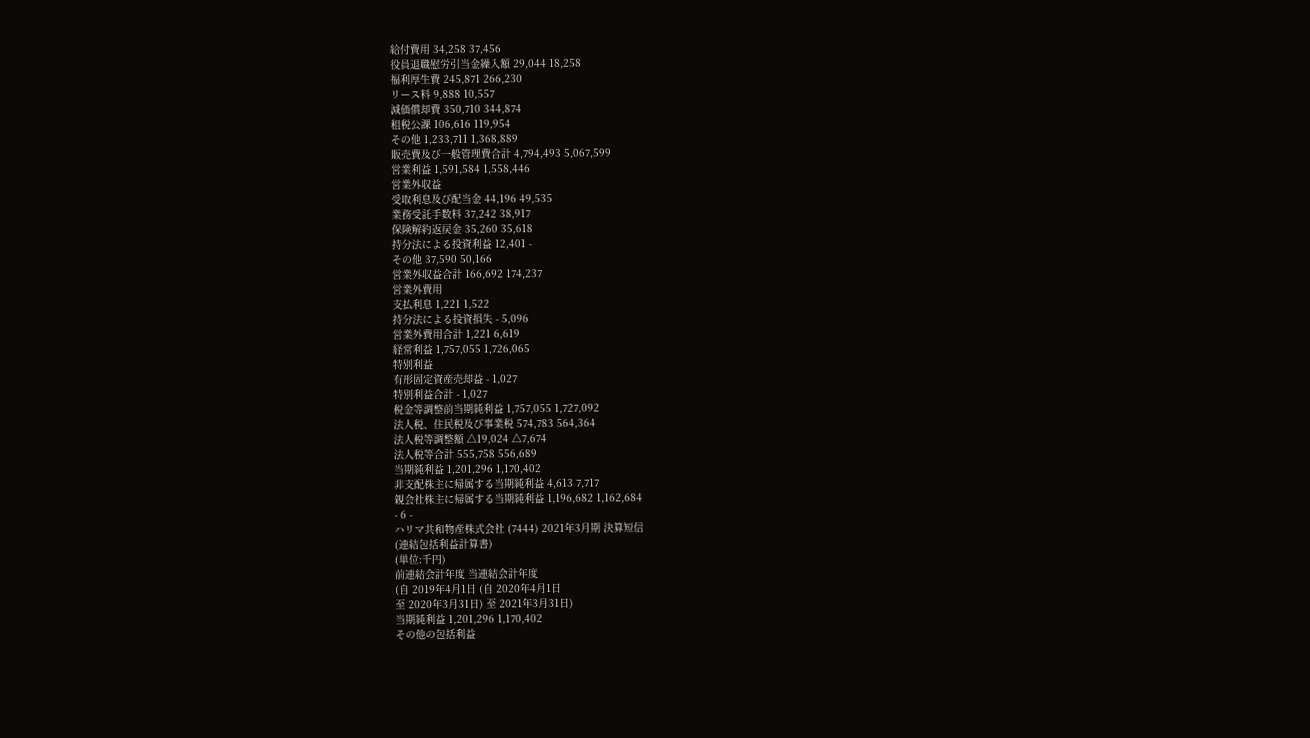給付費用 34,258 37,456
役員退職慰労引当金繰入額 29,044 18,258
福利厚生費 245,871 266,230
リース料 9,888 10,557
減価償却費 350,710 344,874
租税公課 106,616 119,954
その他 1,233,711 1,368,889
販売費及び一般管理費合計 4,794,493 5,067,599
営業利益 1,591,584 1,558,446
営業外収益
受取利息及び配当金 44,196 49,535
業務受託手数料 37,242 38,917
保険解約返戻金 35,260 35,618
持分法による投資利益 12,401 -
その他 37,590 50,166
営業外収益合計 166,692 174,237
営業外費用
支払利息 1,221 1,522
持分法による投資損失 - 5,096
営業外費用合計 1,221 6,619
経常利益 1,757,055 1,726,065
特別利益
有形固定資産売却益 - 1,027
特別利益合計 - 1,027
税金等調整前当期純利益 1,757,055 1,727,092
法人税、住民税及び事業税 574,783 564,364
法人税等調整額 △19,024 △7,674
法人税等合計 555,758 556,689
当期純利益 1,201,296 1,170,402
非支配株主に帰属する当期純利益 4,613 7,717
親会社株主に帰属する当期純利益 1,196,682 1,162,684
- 6 -
ハリマ共和物産株式会社 (7444) 2021年3月期 決算短信
(連結包括利益計算書)
(単位:千円)
前連結会計年度 当連結会計年度
(自 2019年4月1日 (自 2020年4月1日
至 2020年3月31日) 至 2021年3月31日)
当期純利益 1,201,296 1,170,402
その他の包括利益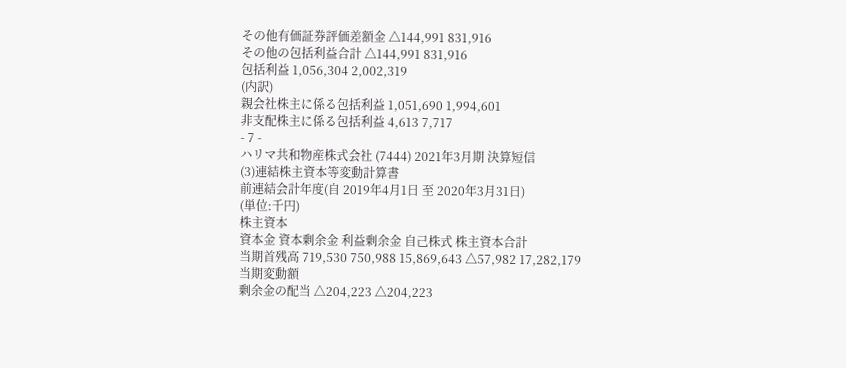その他有価証券評価差額金 △144,991 831,916
その他の包括利益合計 △144,991 831,916
包括利益 1,056,304 2,002,319
(内訳)
親会社株主に係る包括利益 1,051,690 1,994,601
非支配株主に係る包括利益 4,613 7,717
- 7 -
ハリマ共和物産株式会社 (7444) 2021年3月期 決算短信
(3)連結株主資本等変動計算書
前連結会計年度(自 2019年4月1日 至 2020年3月31日)
(単位:千円)
株主資本
資本金 資本剰余金 利益剰余金 自己株式 株主資本合計
当期首残高 719,530 750,988 15,869,643 △57,982 17,282,179
当期変動額
剰余金の配当 △204,223 △204,223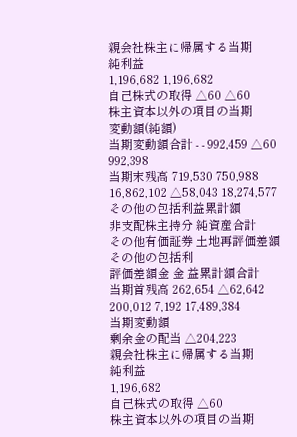親会社株主に帰属する当期
純利益
1,196,682 1,196,682
自己株式の取得 △60 △60
株主資本以外の項目の当期
変動額(純額)
当期変動額合計 - - 992,459 △60 992,398
当期末残高 719,530 750,988 16,862,102 △58,043 18,274,577
その他の包括利益累計額
非支配株主持分 純資産合計
その他有価証券 土地再評価差額 その他の包括利
評価差額金 金 益累計額合計
当期首残高 262,654 △62,642 200,012 7,192 17,489,384
当期変動額
剰余金の配当 △204,223
親会社株主に帰属する当期
純利益
1,196,682
自己株式の取得 △60
株主資本以外の項目の当期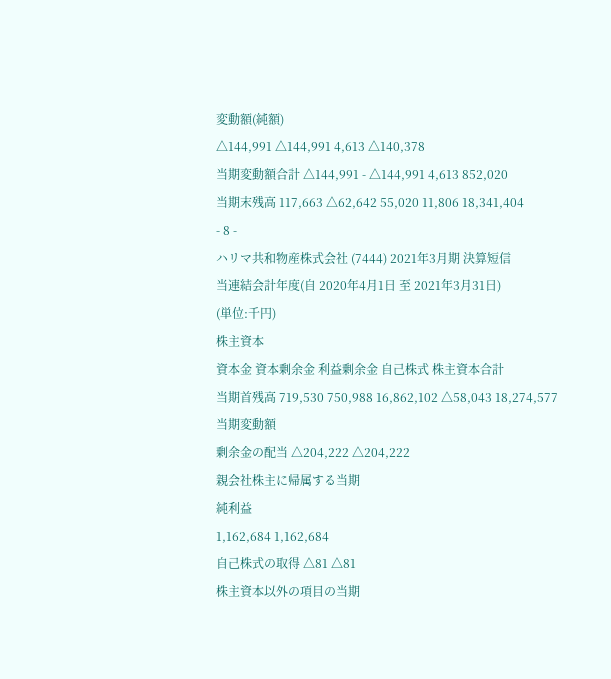変動額(純額)
△144,991 △144,991 4,613 △140,378
当期変動額合計 △144,991 - △144,991 4,613 852,020
当期末残高 117,663 △62,642 55,020 11,806 18,341,404
- 8 -
ハリマ共和物産株式会社 (7444) 2021年3月期 決算短信
当連結会計年度(自 2020年4月1日 至 2021年3月31日)
(単位:千円)
株主資本
資本金 資本剰余金 利益剰余金 自己株式 株主資本合計
当期首残高 719,530 750,988 16,862,102 △58,043 18,274,577
当期変動額
剰余金の配当 △204,222 △204,222
親会社株主に帰属する当期
純利益
1,162,684 1,162,684
自己株式の取得 △81 △81
株主資本以外の項目の当期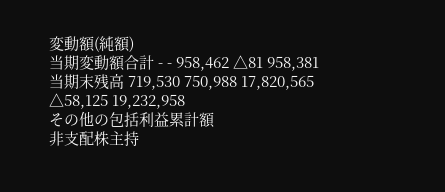変動額(純額)
当期変動額合計 - - 958,462 △81 958,381
当期末残高 719,530 750,988 17,820,565 △58,125 19,232,958
その他の包括利益累計額
非支配株主持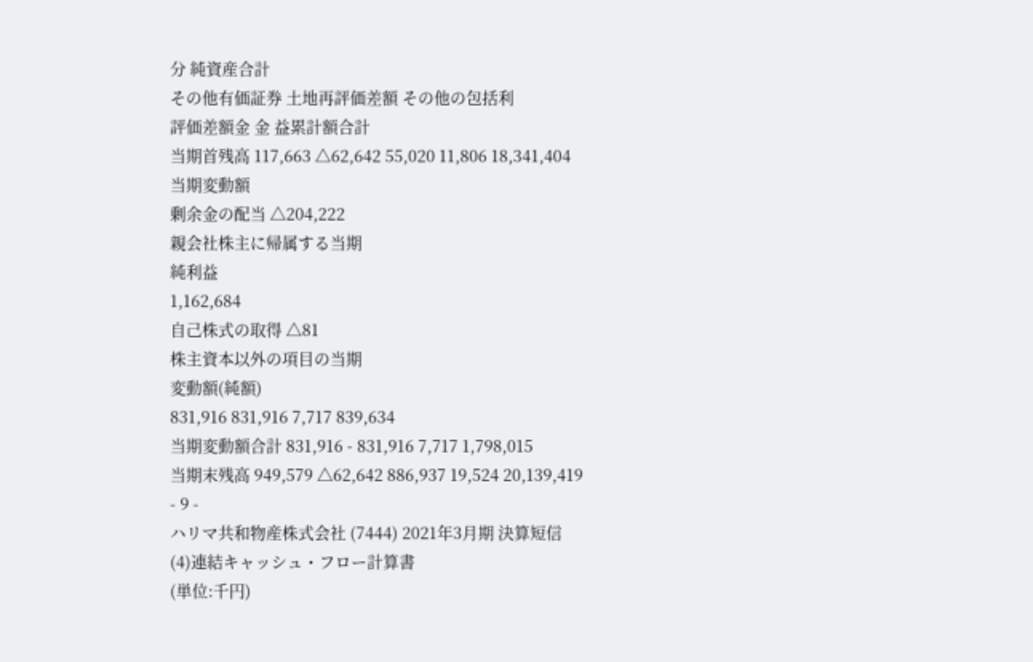分 純資産合計
その他有価証券 土地再評価差額 その他の包括利
評価差額金 金 益累計額合計
当期首残高 117,663 △62,642 55,020 11,806 18,341,404
当期変動額
剰余金の配当 △204,222
親会社株主に帰属する当期
純利益
1,162,684
自己株式の取得 △81
株主資本以外の項目の当期
変動額(純額)
831,916 831,916 7,717 839,634
当期変動額合計 831,916 - 831,916 7,717 1,798,015
当期末残高 949,579 △62,642 886,937 19,524 20,139,419
- 9 -
ハリマ共和物産株式会社 (7444) 2021年3月期 決算短信
(4)連結キャッシュ・フロー計算書
(単位:千円)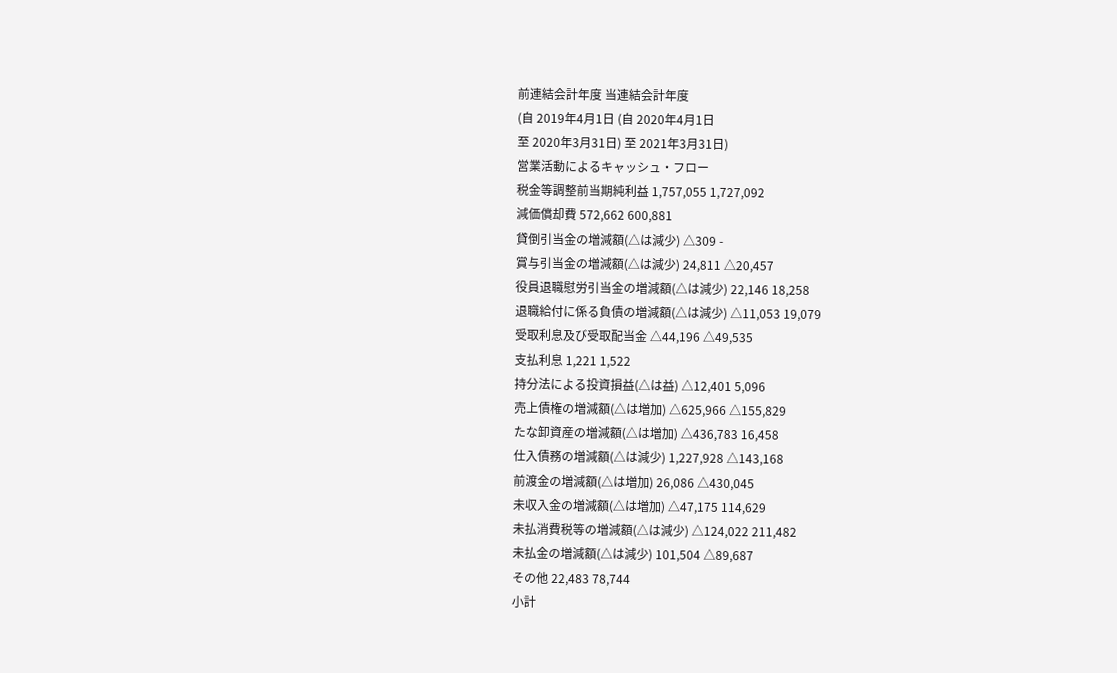前連結会計年度 当連結会計年度
(自 2019年4月1日 (自 2020年4月1日
至 2020年3月31日) 至 2021年3月31日)
営業活動によるキャッシュ・フロー
税金等調整前当期純利益 1,757,055 1,727,092
減価償却費 572,662 600,881
貸倒引当金の増減額(△は減少) △309 -
賞与引当金の増減額(△は減少) 24,811 △20,457
役員退職慰労引当金の増減額(△は減少) 22,146 18,258
退職給付に係る負債の増減額(△は減少) △11,053 19,079
受取利息及び受取配当金 △44,196 △49,535
支払利息 1,221 1,522
持分法による投資損益(△は益) △12,401 5,096
売上債権の増減額(△は増加) △625,966 △155,829
たな卸資産の増減額(△は増加) △436,783 16,458
仕入債務の増減額(△は減少) 1,227,928 △143,168
前渡金の増減額(△は増加) 26,086 △430,045
未収入金の増減額(△は増加) △47,175 114,629
未払消費税等の増減額(△は減少) △124,022 211,482
未払金の増減額(△は減少) 101,504 △89,687
その他 22,483 78,744
小計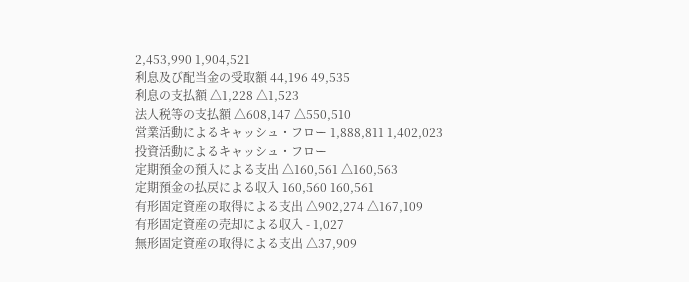2,453,990 1,904,521
利息及び配当金の受取額 44,196 49,535
利息の支払額 △1,228 △1,523
法人税等の支払額 △608,147 △550,510
営業活動によるキャッシュ・フロー 1,888,811 1,402,023
投資活動によるキャッシュ・フロー
定期預金の預入による支出 △160,561 △160,563
定期預金の払戻による収入 160,560 160,561
有形固定資産の取得による支出 △902,274 △167,109
有形固定資産の売却による収入 - 1,027
無形固定資産の取得による支出 △37,909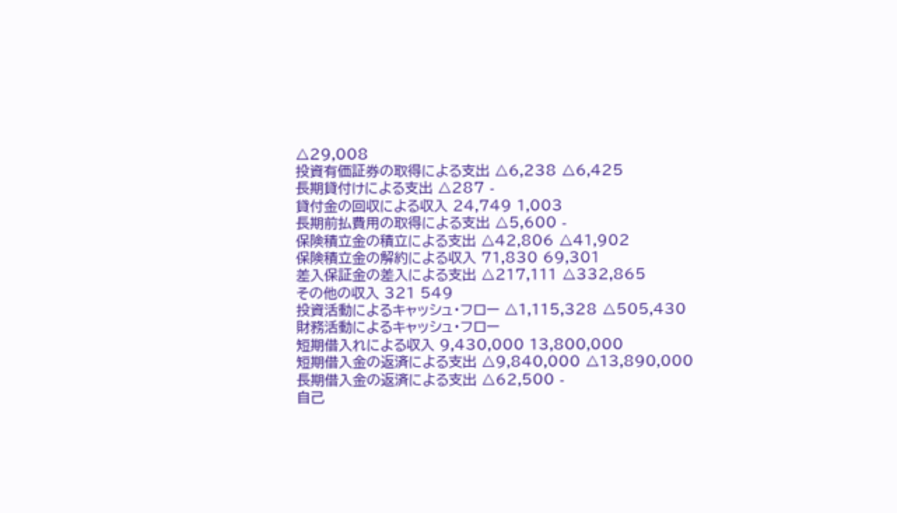△29,008
投資有価証券の取得による支出 △6,238 △6,425
長期貸付けによる支出 △287 -
貸付金の回収による収入 24,749 1,003
長期前払費用の取得による支出 △5,600 -
保険積立金の積立による支出 △42,806 △41,902
保険積立金の解約による収入 71,830 69,301
差入保証金の差入による支出 △217,111 △332,865
その他の収入 321 549
投資活動によるキャッシュ・フロー △1,115,328 △505,430
財務活動によるキャッシュ・フロー
短期借入れによる収入 9,430,000 13,800,000
短期借入金の返済による支出 △9,840,000 △13,890,000
長期借入金の返済による支出 △62,500 -
自己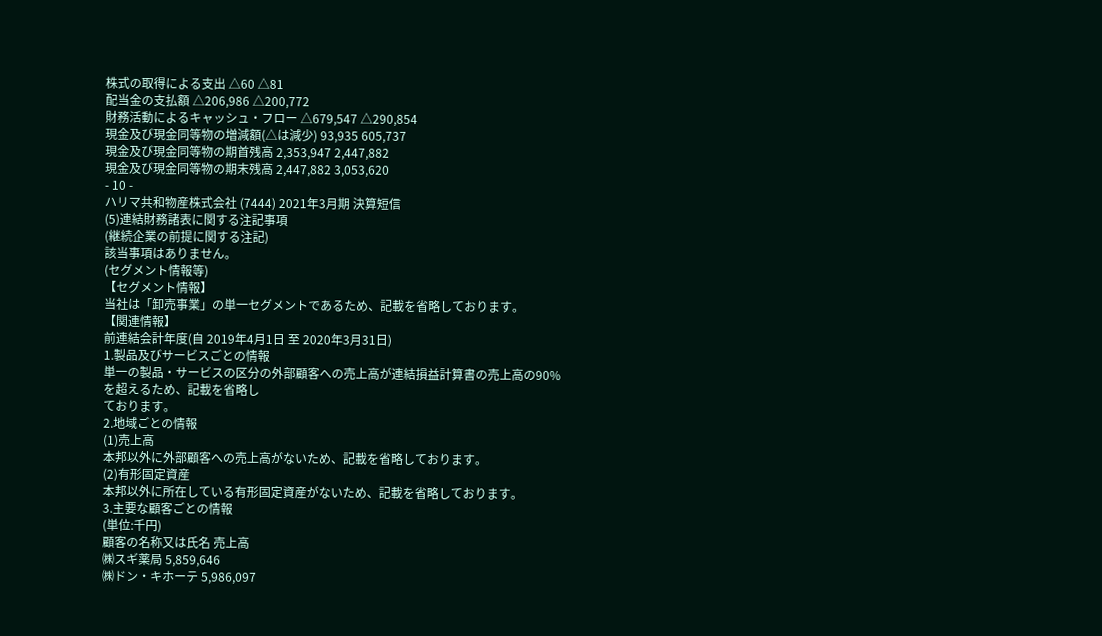株式の取得による支出 △60 △81
配当金の支払額 △206,986 △200,772
財務活動によるキャッシュ・フロー △679,547 △290,854
現金及び現金同等物の増減額(△は減少) 93,935 605,737
現金及び現金同等物の期首残高 2,353,947 2,447,882
現金及び現金同等物の期末残高 2,447,882 3,053,620
- 10 -
ハリマ共和物産株式会社 (7444) 2021年3月期 決算短信
(5)連結財務諸表に関する注記事項
(継続企業の前提に関する注記)
該当事項はありません。
(セグメント情報等)
【セグメント情報】
当社は「卸売事業」の単一セグメントであるため、記載を省略しております。
【関連情報】
前連結会計年度(自 2019年4月1日 至 2020年3月31日)
1.製品及びサービスごとの情報
単一の製品・サービスの区分の外部顧客への売上高が連結損益計算書の売上高の90%を超えるため、記載を省略し
ております。
2.地域ごとの情報
(1)売上高
本邦以外に外部顧客への売上高がないため、記載を省略しております。
(2)有形固定資産
本邦以外に所在している有形固定資産がないため、記載を省略しております。
3.主要な顧客ごとの情報
(単位:千円)
顧客の名称又は氏名 売上高
㈱スギ薬局 5,859,646
㈱ドン・キホーテ 5,986,097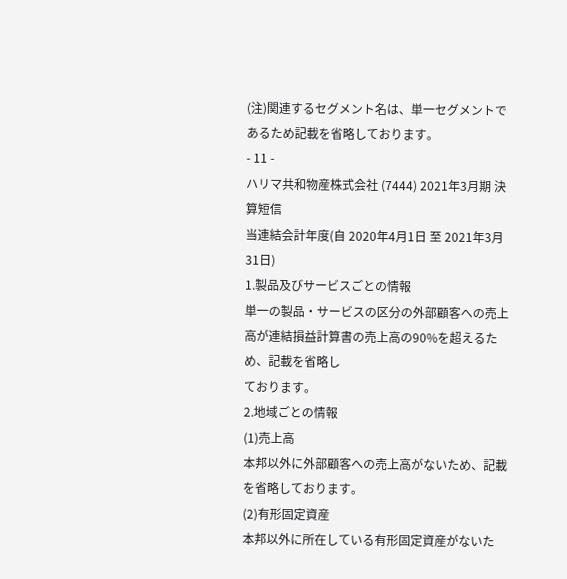(注)関連するセグメント名は、単一セグメントであるため記載を省略しております。
- 11 -
ハリマ共和物産株式会社 (7444) 2021年3月期 決算短信
当連結会計年度(自 2020年4月1日 至 2021年3月31日)
1.製品及びサービスごとの情報
単一の製品・サービスの区分の外部顧客への売上高が連結損益計算書の売上高の90%を超えるため、記載を省略し
ております。
2.地域ごとの情報
(1)売上高
本邦以外に外部顧客への売上高がないため、記載を省略しております。
(2)有形固定資産
本邦以外に所在している有形固定資産がないた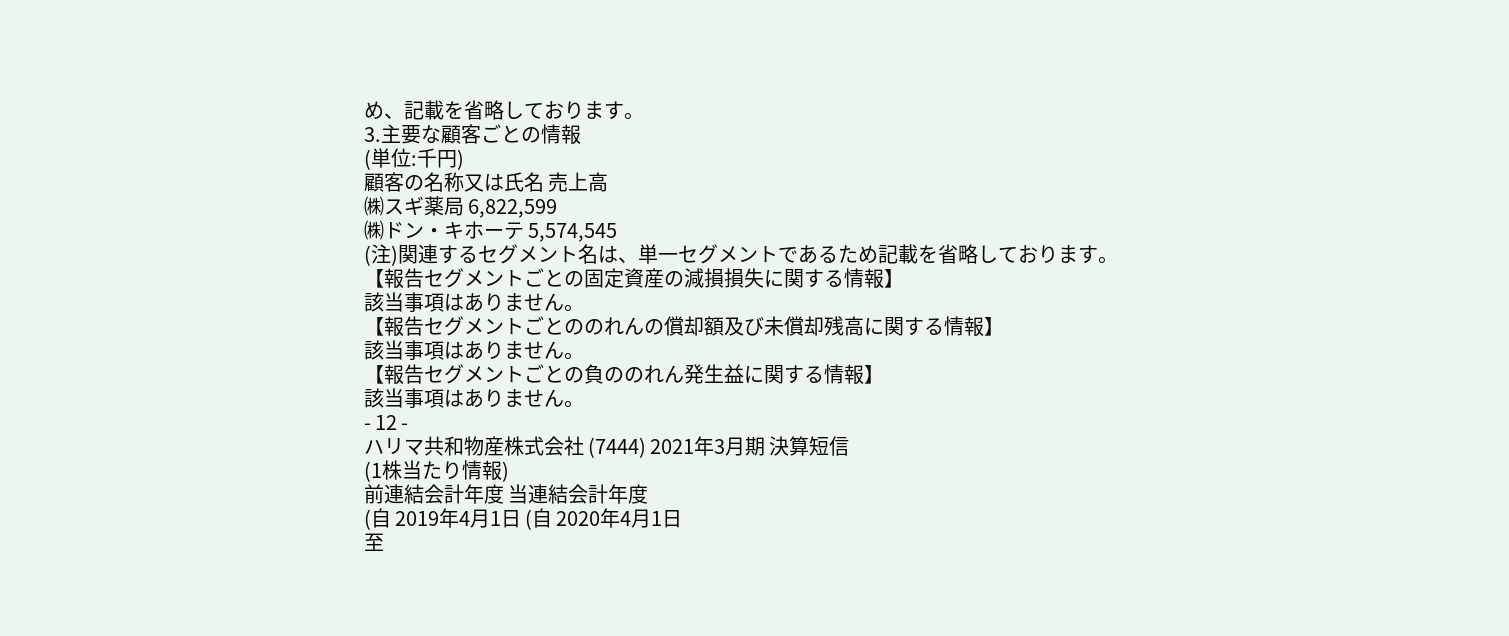め、記載を省略しております。
3.主要な顧客ごとの情報
(単位:千円)
顧客の名称又は氏名 売上高
㈱スギ薬局 6,822,599
㈱ドン・キホーテ 5,574,545
(注)関連するセグメント名は、単一セグメントであるため記載を省略しております。
【報告セグメントごとの固定資産の減損損失に関する情報】
該当事項はありません。
【報告セグメントごとののれんの償却額及び未償却残高に関する情報】
該当事項はありません。
【報告セグメントごとの負ののれん発生益に関する情報】
該当事項はありません。
- 12 -
ハリマ共和物産株式会社 (7444) 2021年3月期 決算短信
(1株当たり情報)
前連結会計年度 当連結会計年度
(自 2019年4月1日 (自 2020年4月1日
至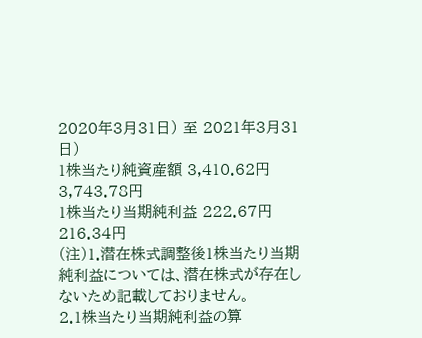2020年3月31日) 至 2021年3月31日)
1株当たり純資産額 3,410.62円 3,743.78円
1株当たり当期純利益 222.67円 216.34円
(注)1.潜在株式調整後1株当たり当期純利益については、潜在株式が存在しないため記載しておりません。
2.1株当たり当期純利益の算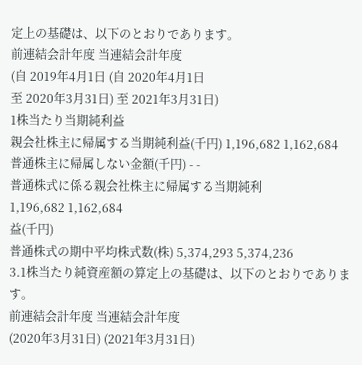定上の基礎は、以下のとおりであります。
前連結会計年度 当連結会計年度
(自 2019年4月1日 (自 2020年4月1日
至 2020年3月31日) 至 2021年3月31日)
1株当たり当期純利益
親会社株主に帰属する当期純利益(千円) 1,196,682 1,162,684
普通株主に帰属しない金額(千円) - -
普通株式に係る親会社株主に帰属する当期純利
1,196,682 1,162,684
益(千円)
普通株式の期中平均株式数(株) 5,374,293 5,374,236
3.1株当たり純資産額の算定上の基礎は、以下のとおりであります。
前連結会計年度 当連結会計年度
(2020年3月31日) (2021年3月31日)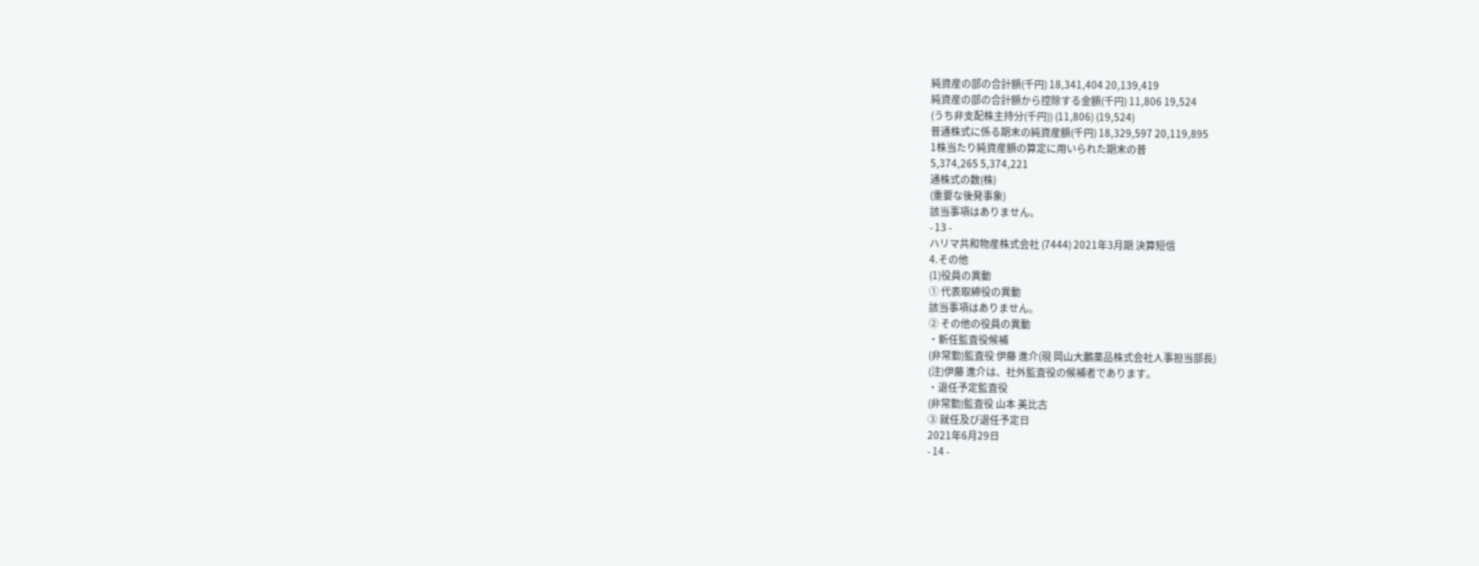純資産の部の合計額(千円) 18,341,404 20,139,419
純資産の部の合計額から控除する金額(千円) 11,806 19,524
(うち非支配株主持分(千円)) (11,806) (19,524)
普通株式に係る期末の純資産額(千円) 18,329,597 20,119,895
1株当たり純資産額の算定に用いられた期末の普
5,374,265 5,374,221
通株式の数(株)
(重要な後発事象)
該当事項はありません。
- 13 -
ハリマ共和物産株式会社 (7444) 2021年3月期 決算短信
4.その他
(1)役員の異動
① 代表取締役の異動
該当事項はありません。
② その他の役員の異動
・新任監査役候補
(非常勤)監査役 伊藤 進介(現 岡山大鵬薬品株式会社人事担当部長)
(注)伊藤 進介は、社外監査役の候補者であります。
・退任予定監査役
(非常勤)監査役 山本 美比古
③ 就任及び退任予定日
2021年6月29日
- 14 -